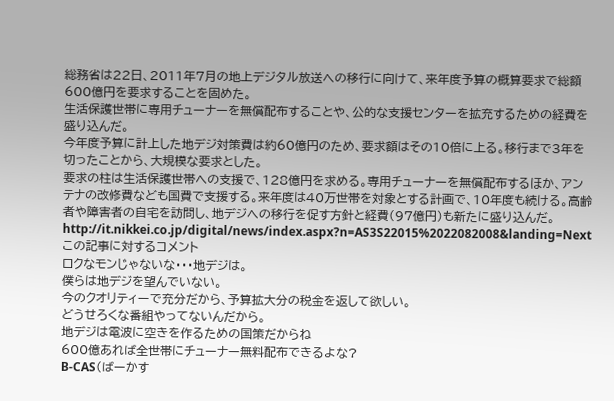総務省は22日、2011年7月の地上デジタル放送への移行に向けて、来年度予算の概算要求で総額600億円を要求することを固めた。
生活保護世帯に専用チューナーを無償配布することや、公的な支援センターを拡充するための経費を盛り込んだ。
今年度予算に計上した地デジ対策費は約60億円のため、要求額はその10倍に上る。移行まで3年を切ったことから、大規模な要求とした。
要求の柱は生活保護世帯への支援で、128億円を求める。専用チューナーを無償配布するほか、アンテナの改修費なども国費で支援する。来年度は40万世帯を対象とする計画で、10年度も続ける。高齢者や障害者の自宅を訪問し、地デジへの移行を促す方針と経費(97億円)も新たに盛り込んだ。
http://it.nikkei.co.jp/digital/news/index.aspx?n=AS3S22015%2022082008&landing=Next
この記事に対するコメント
ロクなモンじゃないな・・・地デジは。
僕らは地デジを望んでいない。
今のクオリティーで充分だから、予算拡大分の税金を返して欲しい。
どうせろくな番組やってないんだから。
地デジは電波に空きを作るための国策だからね
600億あれば全世帯にチューナー無料配布できるよな?
B-CAS(ばーかす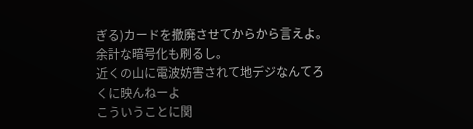ぎる)カードを撤廃させてからから言えよ。余計な暗号化も刷るし。
近くの山に電波妨害されて地デジなんてろくに映んねーよ
こういうことに関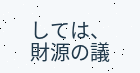しては、財源の議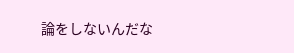論をしないんだな